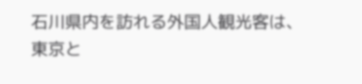石川県内を訪れる外国人観光客は、東京と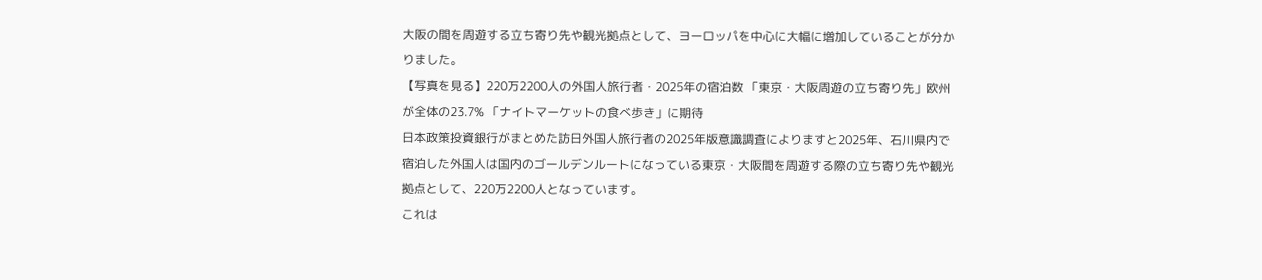大阪の間を周遊する立ち寄り先や観光拠点として、ヨーロッパを中心に大幅に増加していることが分かりました。
【写真を見る】220万2200人の外国人旅行者・2025年の宿泊数 「東京・大阪周遊の立ち寄り先」欧州が全体の23.7% 「ナイトマーケットの食べ歩き」に期待
日本政策投資銀行がまとめた訪日外国人旅行者の2025年版意識調査によりますと2025年、石川県内で宿泊した外国人は国内のゴールデンルートになっている東京・大阪間を周遊する際の立ち寄り先や観光拠点として、220万2200人となっています。
これは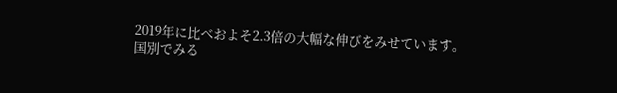2019年に比べおよそ2.3倍の大幅な伸びをみせています。
国別でみる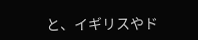と、イギリスやド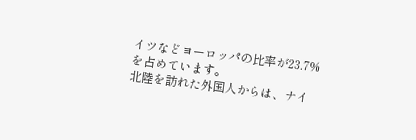イツなどヨーロッパの比率が23.7%を占めています。
北陸を訪れた外国人からは、ナイ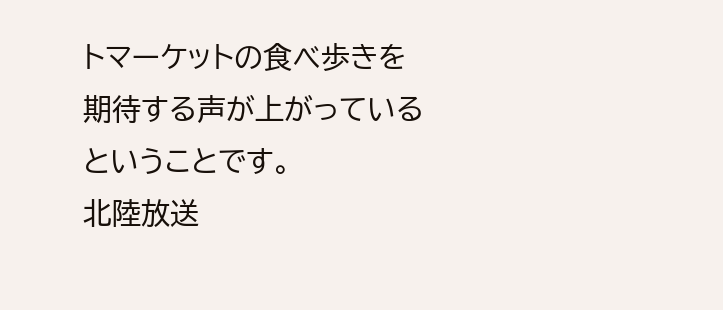トマーケットの食べ歩きを期待する声が上がっているということです。
北陸放送